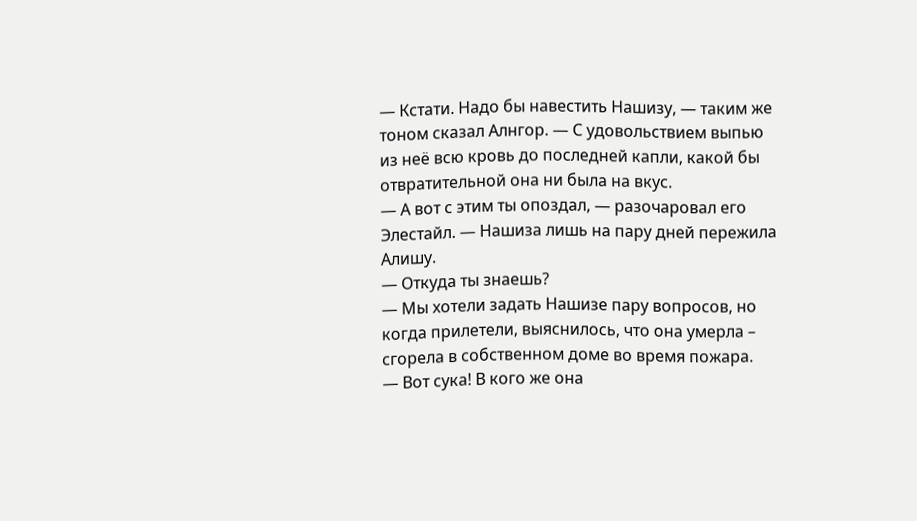— Кстати. Надо бы навестить Нашизу, — таким же тоном сказал Алнгор. — С удовольствием выпью из неё всю кровь до последней капли, какой бы отвратительной она ни была на вкус.
— А вот с этим ты опоздал, — разочаровал его Элестайл. — Нашиза лишь на пару дней пережила Алишу.
— Откуда ты знаешь?
— Мы хотели задать Нашизе пару вопросов, но когда прилетели, выяснилось, что она умерла – сгорела в собственном доме во время пожара.
— Вот сука! В кого же она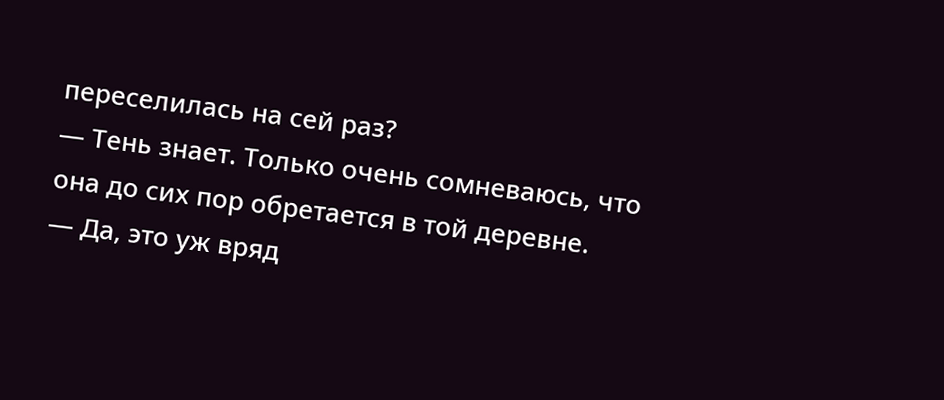переселилась на сей раз?
— Тень знает. Только очень сомневаюсь, что она до сих пор обретается в той деревне.
— Да, это уж вряд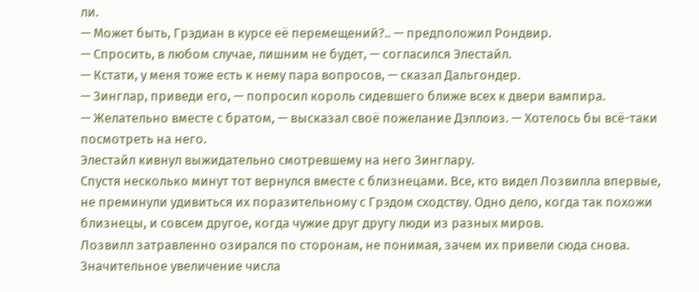ли.
— Может быть, Грэдиан в курсе её перемещений?.. — предположил Рондвир.
— Спросить, в любом случае, лишним не будет, — согласился Элестайл.
— Кстати, у меня тоже есть к нему пара вопросов, — сказал Дальгондер.
— Зинглар, приведи его, — попросил король сидевшего ближе всех к двери вампира.
— Желательно вместе с братом, — высказал своё пожелание Дэллоиз. — Хотелось бы всё-таки посмотреть на него.
Элестайл кивнул выжидательно смотревшему на него Зинглару.
Спустя несколько минут тот вернулся вместе с близнецами. Все, кто видел Лозвилла впервые, не преминули удивиться их поразительному с Грэдом сходству. Одно дело, когда так похожи близнецы, и совсем другое, когда чужие друг другу люди из разных миров.
Лозвилл затравленно озирался по сторонам, не понимая, зачем их привели сюда снова. Значительное увеличение числа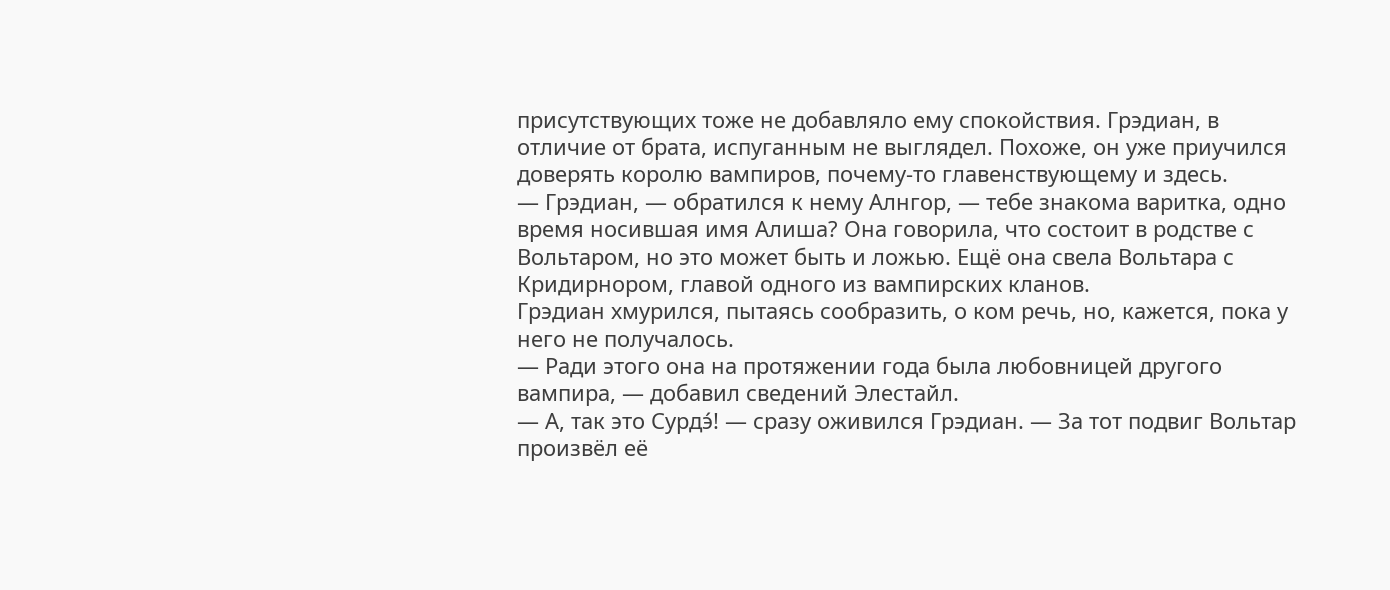присутствующих тоже не добавляло ему спокойствия. Грэдиан, в отличие от брата, испуганным не выглядел. Похоже, он уже приучился доверять королю вампиров, почему-то главенствующему и здесь.
— Грэдиан, — обратился к нему Алнгор, — тебе знакома варитка, одно время носившая имя Алиша? Она говорила, что состоит в родстве с Вольтаром, но это может быть и ложью. Ещё она свела Вольтара с Кридирнором, главой одного из вампирских кланов.
Грэдиан хмурился, пытаясь сообразить, о ком речь, но, кажется, пока у него не получалось.
— Ради этого она на протяжении года была любовницей другого вампира, — добавил сведений Элестайл.
— А, так это Сурдэ́! — сразу оживился Грэдиан. — За тот подвиг Вольтар произвёл её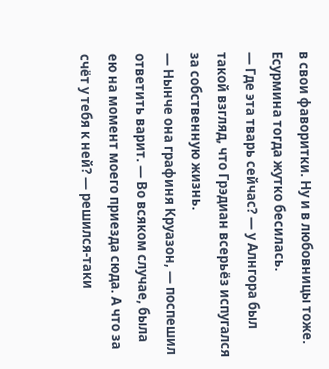в свои фаворитки. Ну и в любовницы тоже. Есурмина тогда жутко бесилась.
— Где эта тварь сейчас? — у Алнгора был такой взгляд, что Грэдиан всерьёз испугался за собственную жизнь.
— Нынче она графиня Круазон, — поспешил ответить варит. — Во всяком случае, была ею на момент моего приезда сюда. А что за счёт у тебя к ней? — решился-таки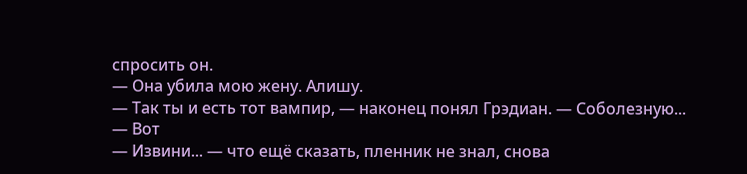спросить он.
— Она убила мою жену. Алишу.
— Так ты и есть тот вампир, — наконец понял Грэдиан. — Соболезную...
— Вот
— Извини... — что ещё сказать, пленник не знал, снова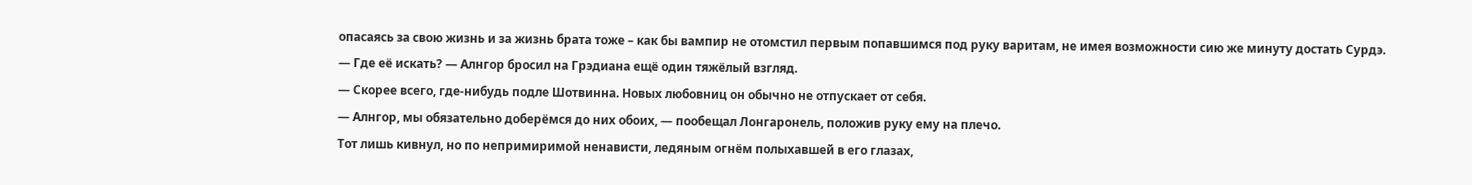опасаясь за свою жизнь и за жизнь брата тоже – как бы вампир не отомстил первым попавшимся под руку варитам, не имея возможности сию же минуту достать Сурдэ.
— Где её искать? — Алнгор бросил на Грэдиана ещё один тяжёлый взгляд.
— Скорее всего, где-нибудь подле Шотвинна. Новых любовниц он обычно не отпускает от себя.
— Алнгор, мы обязательно доберёмся до них обоих, — пообещал Лонгаронель, положив руку ему на плечо.
Тот лишь кивнул, но по непримиримой ненависти, ледяным огнём полыхавшей в его глазах,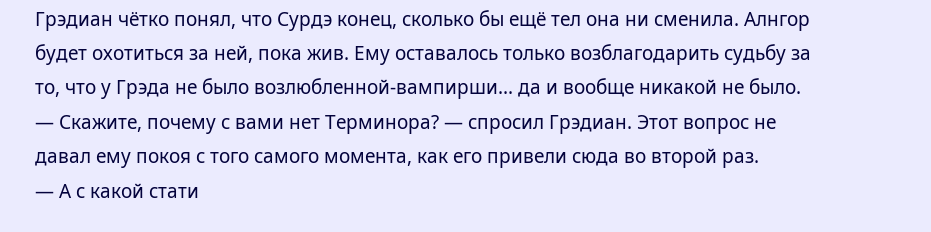Грэдиан чётко понял, что Сурдэ конец, сколько бы ещё тел она ни сменила. Алнгор будет охотиться за ней, пока жив. Ему оставалось только возблагодарить судьбу за то, что у Грэда не было возлюбленной-вампирши... да и вообще никакой не было.
— Скажите, почему с вами нет Терминора? — спросил Грэдиан. Этот вопрос не давал ему покоя с того самого момента, как его привели сюда во второй раз.
— А с какой стати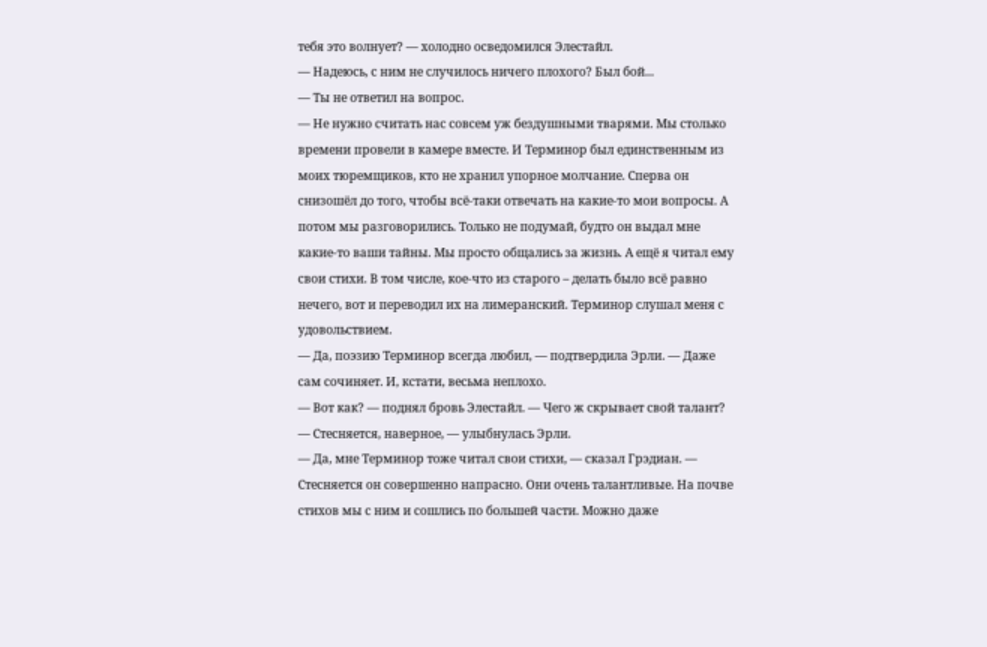тебя это волнует? — холодно осведомился Элестайл.
— Надеюсь, с ним не случилось ничего плохого? Был бой...
— Ты не ответил на вопрос.
— Не нужно считать нас совсем уж бездушными тварями. Мы столько времени провели в камере вместе. И Терминор был единственным из моих тюремщиков, кто не хранил упорное молчание. Сперва он снизошёл до того, чтобы всё-таки отвечать на какие-то мои вопросы. А потом мы разговорились. Только не подумай, будто он выдал мне какие-то ваши тайны. Мы просто общались за жизнь. А ещё я читал ему свои стихи. В том числе, кое-что из старого – делать было всё равно нечего, вот и переводил их на лимеранский. Терминор слушал меня с удовольствием.
— Да, поэзию Терминор всегда любил, — подтвердила Эрли. — Даже сам сочиняет. И, кстати, весьма неплохо.
— Вот как? — поднял бровь Элестайл. — Чего ж скрывает свой талант?
— Стесняется, наверное, — улыбнулась Эрли.
— Да, мне Терминор тоже читал свои стихи, — сказал Грэдиан. — Стесняется он совершенно напрасно. Они очень талантливые. На почве стихов мы с ним и сошлись по большей части. Можно даже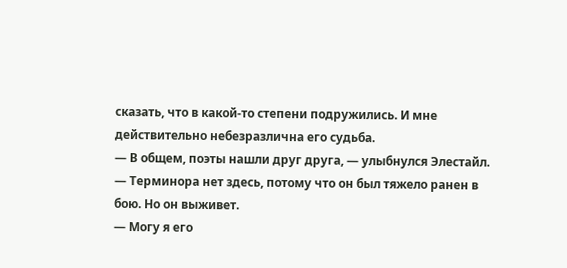сказать, что в какой-то степени подружились. И мне действительно небезразлична его судьба.
— В общем, поэты нашли друг друга, — улыбнулся Элестайл. — Терминора нет здесь, потому что он был тяжело ранен в бою. Но он выживет.
— Могу я его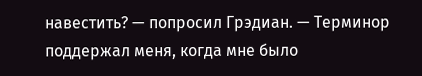навестить? — попросил Грэдиан. — Терминор поддержал меня, когда мне было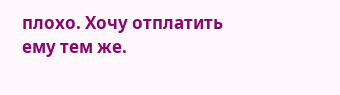плохо. Хочу отплатить ему тем же.